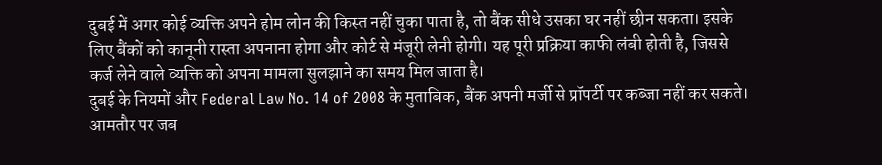दुबई में अगर कोई व्यक्ति अपने होम लोन की किस्त नहीं चुका पाता है, तो बैंक सीधे उसका घर नहीं छीन सकता। इसके लिए बैंकों को कानूनी रास्ता अपनाना होगा और कोर्ट से मंजूरी लेनी होगी। यह पूरी प्रक्रिया काफी लंबी होती है, जिससे कर्ज लेने वाले व्यक्ति को अपना मामला सुलझाने का समय मिल जाता है।
दुबई के नियमों और Federal Law No. 14 of 2008 के मुताबिक, बैंक अपनी मर्जी से प्रॉपर्टी पर कब्जा नहीं कर सकते। आमतौर पर जब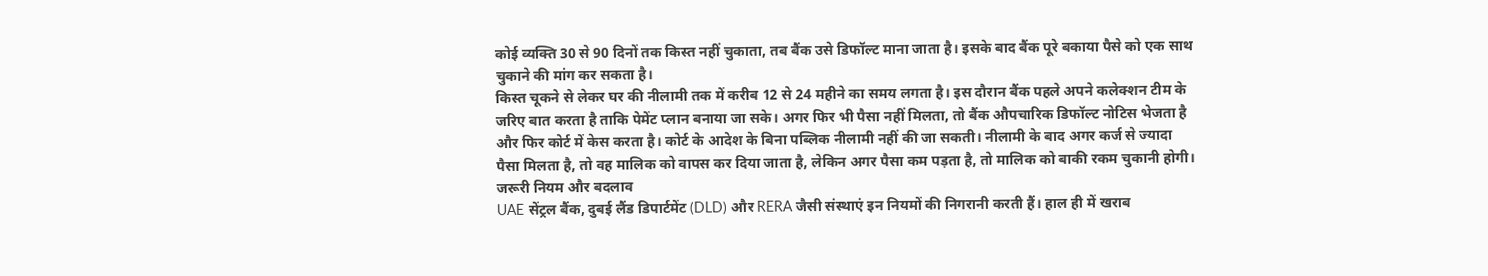कोई व्यक्ति 30 से 90 दिनों तक किस्त नहीं चुकाता, तब बैंक उसे डिफॉल्ट माना जाता है। इसके बाद बैंक पूरे बकाया पैसे को एक साथ चुकाने की मांग कर सकता है।
किस्त चूकने से लेकर घर की नीलामी तक में करीब 12 से 24 महीने का समय लगता है। इस दौरान बैंक पहले अपने कलेक्शन टीम के जरिए बात करता है ताकि पेमेंट प्लान बनाया जा सके। अगर फिर भी पैसा नहीं मिलता, तो बैंक औपचारिक डिफॉल्ट नोटिस भेजता है और फिर कोर्ट में केस करता है। कोर्ट के आदेश के बिना पब्लिक नीलामी नहीं की जा सकती। नीलामी के बाद अगर कर्ज से ज्यादा पैसा मिलता है, तो वह मालिक को वापस कर दिया जाता है, लेकिन अगर पैसा कम पड़ता है, तो मालिक को बाकी रकम चुकानी होगी।
जरूरी नियम और बदलाव
UAE सेंट्रल बैंक, दुबई लैंड डिपार्टमेंट (DLD) और RERA जैसी संस्थाएं इन नियमों की निगरानी करती हैं। हाल ही में खराब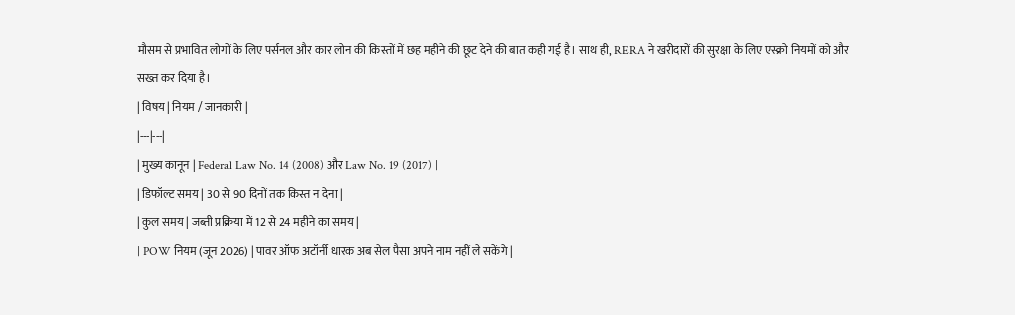मौसम से प्रभावित लोगों के लिए पर्सनल और कार लोन की किस्तों में छह महीने की छूट देने की बात कही गई है। साथ ही, RERA ने खरीदारों की सुरक्षा के लिए एस्क्रो नियमों को और सख्त कर दिया है।
| विषय | नियम / जानकारी |
|---|---|
| मुख्य कानून | Federal Law No. 14 (2008) और Law No. 19 (2017) |
| डिफॉल्ट समय | 30 से 90 दिनों तक किस्त न देना |
| कुल समय | जब्ती प्रक्रिया में 12 से 24 महीने का समय |
| POW नियम (जून 2026) | पावर ऑफ अटॉर्नी धारक अब सेल पैसा अपने नाम नहीं ले सकेंगे |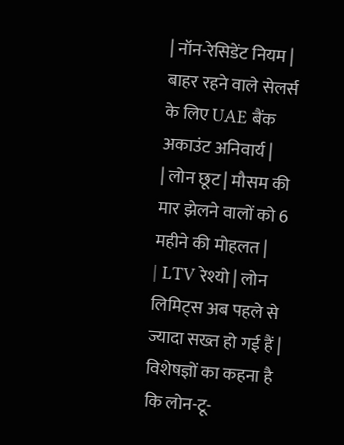| नॉन-रेसिडेंट नियम | बाहर रहने वाले सेलर्स के लिए UAE बैंक अकाउंट अनिवार्य |
| लोन छूट | मौसम की मार झेलने वालों को 6 महीने की मोहलत |
| LTV रेश्यो | लोन लिमिट्स अब पहले से ज्यादा सख्त हो गई हैं |
विशेषज्ञों का कहना है कि लोन-टू-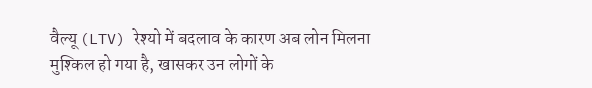वैल्यू (LTV) रेश्यो में बदलाव के कारण अब लोन मिलना मुश्किल हो गया है, खासकर उन लोगों के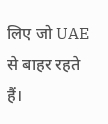लिए जो UAE से बाहर रहते हैं।